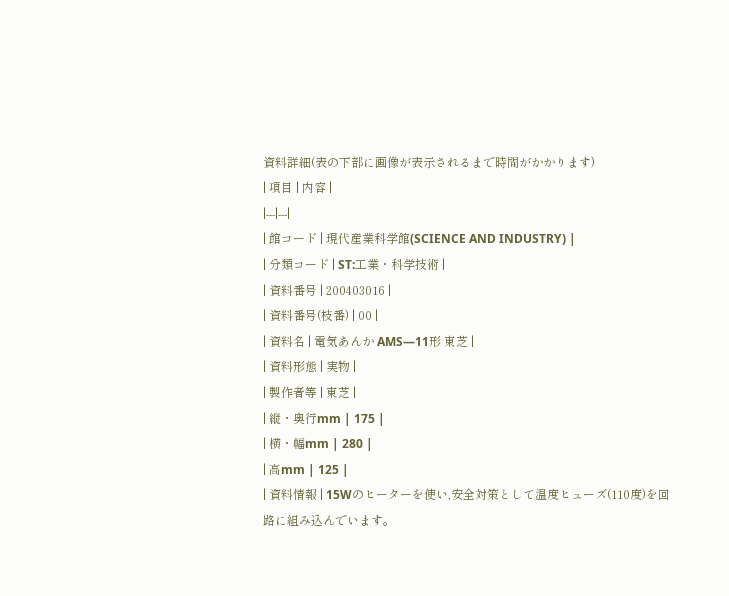資料詳細(表の下部に画像が表示されるまで時間がかかります)
| 項目 | 内容 |
|---|---|
| 館コード | 現代産業科学館(SCIENCE AND INDUSTRY) |
| 分類コード | ST:工業・科学技術 |
| 資料番号 | 200403016 |
| 資料番号(枝番) | 00 |
| 資料名 | 電気あんか AMS―11形 東芝 |
| 資料形態 | 実物 |
| 製作者等 | 東芝 |
| 縦・奥行mm | 175 |
| 横・幅mm | 280 |
| 高mm | 125 |
| 資料情報 | 15Wのヒーターを使い,安全対策として温度ヒューズ(110度)を回路に組み込んでいます。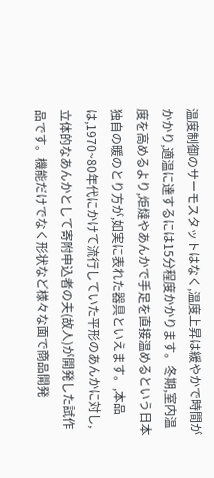温度制御のサーモスタットはなく,温度上昇は緩やかで時間がかかり,適温に達するには15分程度かかります。冬期,室内温度を高めるより,炬燵やあんかで手足を直接温めるという日本独自の暖のとり方が,如実に表れた器具といえます。,本品は,1970~80年代にかけて流行していた平形のあんかに対し,立体的なあんかとして寄附申込者の夫(故人)が開発した試作品です。機能だけでなく形状など様々な面で商品開発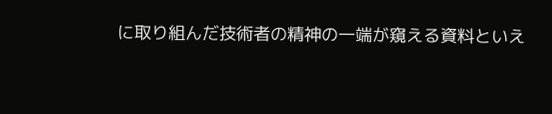に取り組んだ技術者の精神の一端が窺える資料といえ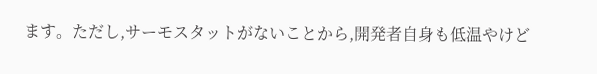ます。ただし,サーモスタットがないことから,開発者自身も低温やけど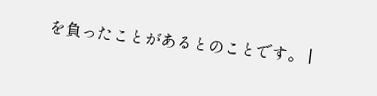を負ったことがあるとのことです。 |